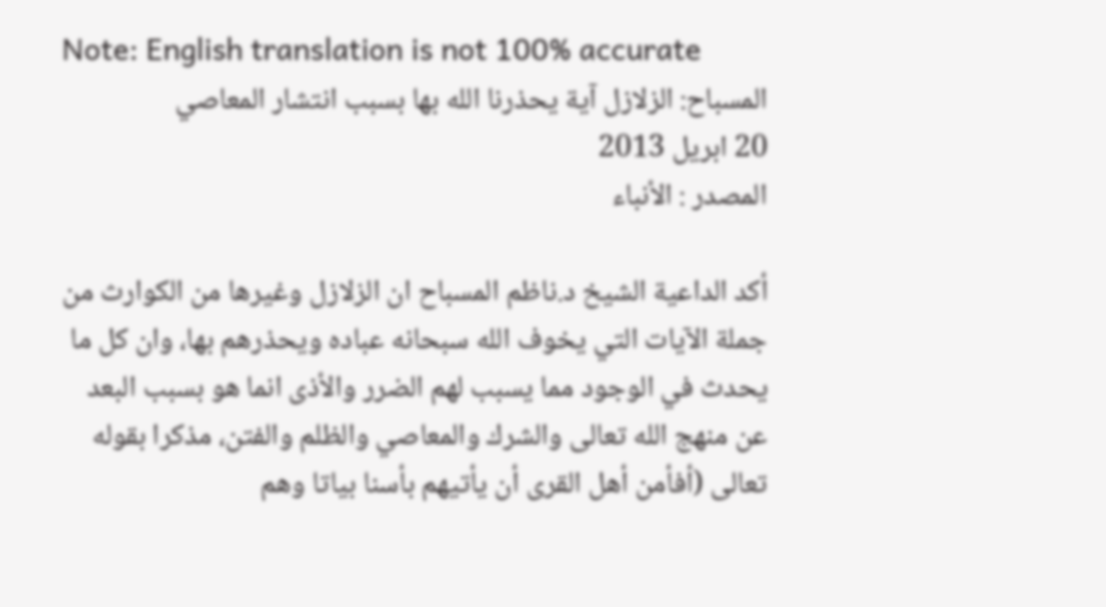Note: English translation is not 100% accurate
المسباح: الزلازل آية يحذرنا الله بها بسبب انتشار المعاصي
20 ابريل 2013
المصدر : الأنباء

أكد الداعية الشيخ د.ناظم المسباح ان الزلازل وغيرها من الكوارث من جملة الآيات التي يخوف الله سبحانه عباده ويحذرهم بها، وان كل ما يحدث في الوجود مما يسبب لهم الضرر والأذى انما هو بسبب البعد عن منهج الله تعالى والشرك والمعاصي والظلم والفتن، مذكرا بقوله تعالى (أفأمن أهل القرى أن يأتيهم بأسنا بياتا وهم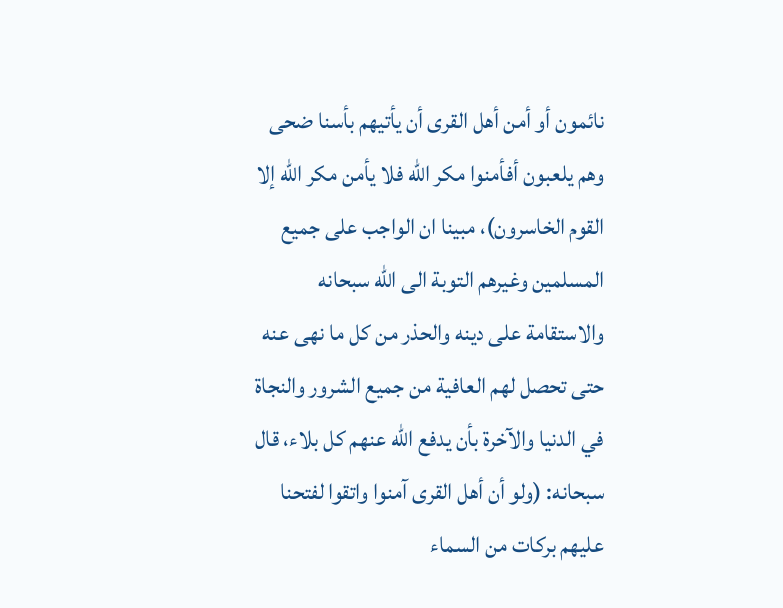نائمون أو أمن أهل القرى أن يأتيهم بأسنا ضحى وهم يلعبون أفأمنوا مكر الله فلا يأمن مكر الله إلا القوم الخاسرون)، مبينا ان الواجب على جميع المسلمين وغيرهم التوبة الى الله سبحانه والاستقامة على دينه والحذر من كل ما نهى عنه حتى تحصل لهم العافية من جميع الشرور والنجاة في الدنيا والآخرة بأن يدفع الله عنهم كل بلاء، قال سبحانه: (ولو أن أهل القرى آمنوا واتقوا لفتحنا عليهم بركات من السماء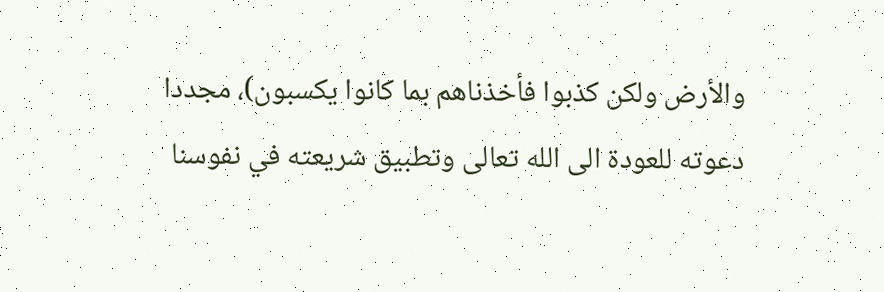والأرض ولكن كذبوا فأخذناهم بما كانوا يكسبون)، مجددا دعوته للعودة الى الله تعالى وتطبيق شريعته في نفوسنا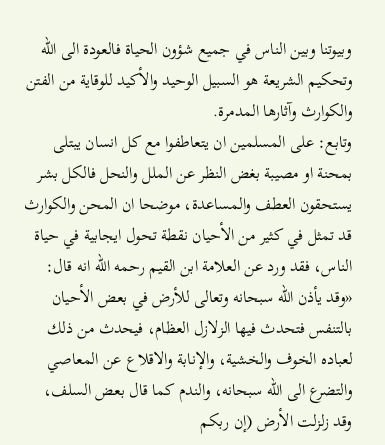وبيوتنا وبين الناس في جميع شؤون الحياة فالعودة الى الله وتحكيم الشريعة هو السبيل الوحيد والأكيد للوقاية من الفتن والكوارث وآثارها المدمرة.
وتابع: على المسلمين ان يتعاطفوا مع كل انسان يبتلى بمحنة او مصيبة بغض النظر عن الملل والنحل فالكل بشر يستحقون العطف والمساعدة، موضحا ان المحن والكوارث قد تمثل في كثير من الأحيان نقطة تحول ايجابية في حياة الناس، فقد ورد عن العلامة ابن القيم رحمه الله انه قال: «وقد يأذن الله سبحانه وتعالى للأرض في بعض الأحيان بالتنفس فتحدث فيها الزلازل العظام، فيحدث من ذلك لعباده الخوف والخشية، والإنابة والاقلاع عن المعاصي والتضرع الى الله سبحانه، والندم كما قال بعض السلف، وقد زلزلت الأرض (إن ربكم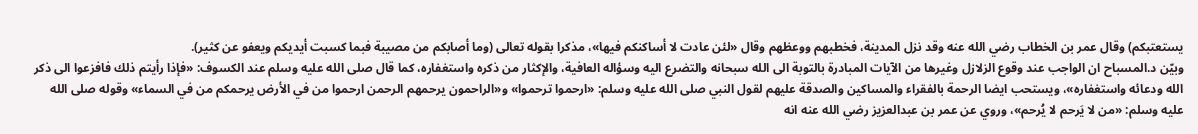يستعتبكم) وقال عمر بن الخطاب رضي الله عنه وقد نزل المدينة، فخطبهم ووعظهم وقال «لئن عادت لا أساكنكم فيها»، مذكرا بقوله تعالى (وما أصابكم من مصيبة فبما كسبت أيديكم ويعفو عن كثير).
وبيّن د.المسباح ان الواجب عند وقوع الزلازل وغيرها من الآيات المبادرة بالتوبة الى الله سبحانه والتضرع اليه وسؤاله العافية، والإكثار من ذكره واستغفاره، كما قال صلى الله عليه وسلم عند الكسوف: «فإذا رأيتم ذلك فافزعوا الى ذكر الله ودعائه واستغفاره»، ويستحب ايضا الرحمة بالفقراء والمساكين والصدقة عليهم لقول النبي صلى الله عليه وسلم: «ارحموا ترحموا» و«الراحمون يرحمهم الرحمن ارحموا من في الأرض يرحمكم من في السماء» وقوله صلى الله عليه وسلم: «من لا يَرحم لا يُرحم»، وروي عن عمر بن عبدالعزيز رضي الله عنه انه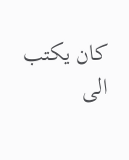كان يكتب الى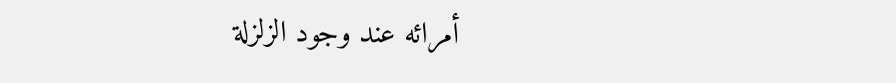أمرائه عند وجود الزلزلة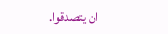ان يتصدقوا.